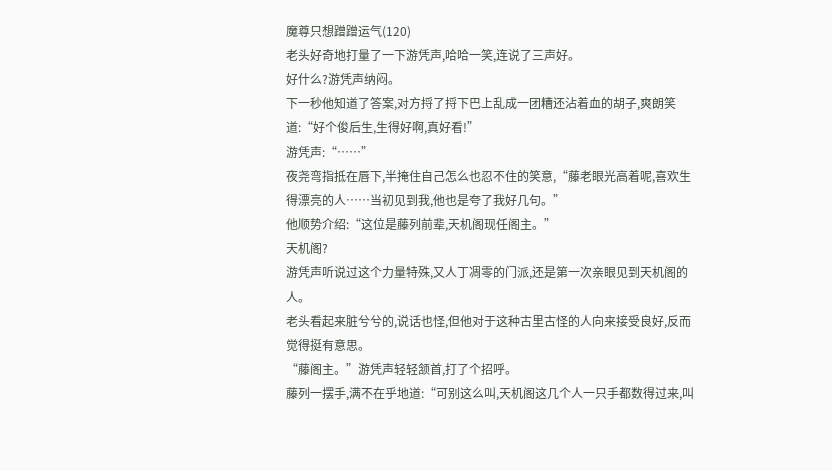魔尊只想蹭蹭运气(120)
老头好奇地打量了一下游凭声,哈哈一笑,连说了三声好。
好什么?游凭声纳闷。
下一秒他知道了答案,对方捋了捋下巴上乱成一团糟还沾着血的胡子,爽朗笑道:“好个俊后生,生得好啊,真好看!”
游凭声:“……”
夜尧弯指抵在唇下,半掩住自己怎么也忍不住的笑意,“藤老眼光高着呢,喜欢生得漂亮的人……当初见到我,他也是夸了我好几句。”
他顺势介绍:“这位是藤列前辈,天机阁现任阁主。”
天机阁?
游凭声听说过这个力量特殊,又人丁凋零的门派,还是第一次亲眼见到天机阁的人。
老头看起来脏兮兮的,说话也怪,但他对于这种古里古怪的人向来接受良好,反而觉得挺有意思。
“藤阁主。”游凭声轻轻颔首,打了个招呼。
藤列一摆手,满不在乎地道:“可别这么叫,天机阁这几个人一只手都数得过来,叫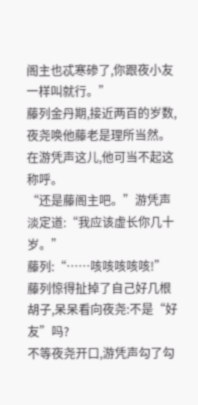阁主也忒寒碜了,你跟夜小友一样叫就行。”
藤列金丹期,接近两百的岁数,夜尧唤他藤老是理所当然。在游凭声这儿,他可当不起这称呼。
“还是藤阁主吧。”游凭声淡定道:“我应该虚长你几十岁。”
藤列:“……咳咳咳咳咳!”
藤列惊得扯掉了自己好几根胡子,呆呆看向夜尧:不是“好友”吗?
不等夜尧开口,游凭声勾了勾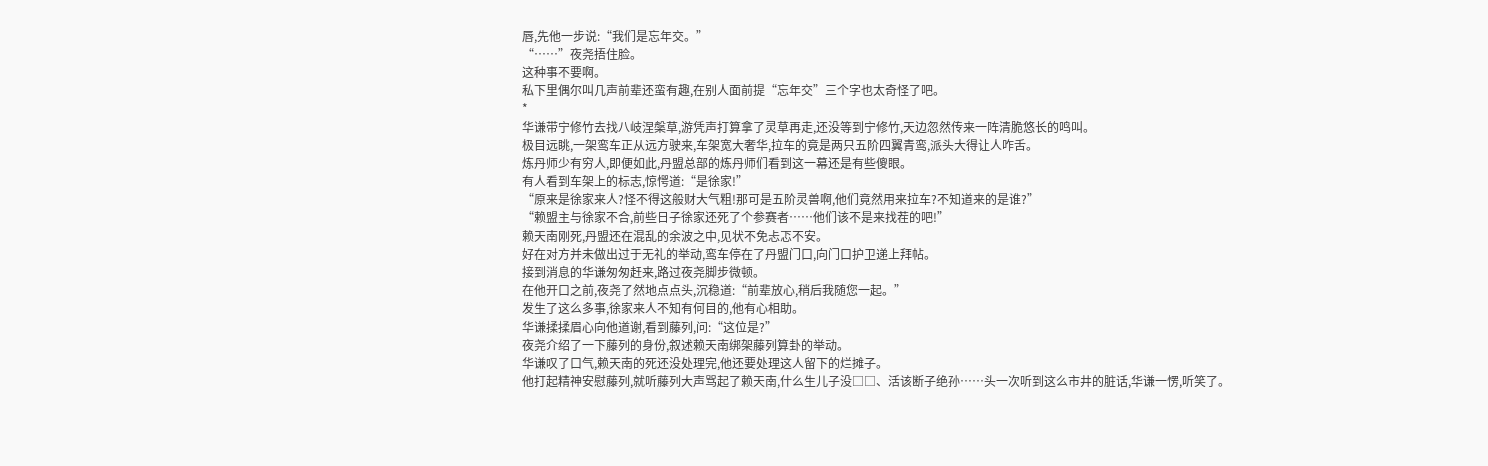唇,先他一步说:“我们是忘年交。”
“……”夜尧捂住脸。
这种事不要啊。
私下里偶尔叫几声前辈还蛮有趣,在别人面前提“忘年交”三个字也太奇怪了吧。
*
华谦带宁修竹去找八岐涅槃草,游凭声打算拿了灵草再走,还没等到宁修竹,天边忽然传来一阵清脆悠长的鸣叫。
极目远眺,一架鸾车正从远方驶来,车架宽大奢华,拉车的竟是两只五阶四翼青鸾,派头大得让人咋舌。
炼丹师少有穷人,即便如此,丹盟总部的炼丹师们看到这一幕还是有些傻眼。
有人看到车架上的标志,惊愕道:“是徐家!”
“原来是徐家来人?怪不得这般财大气粗!那可是五阶灵兽啊,他们竟然用来拉车?不知道来的是谁?”
“赖盟主与徐家不合,前些日子徐家还死了个参赛者……他们该不是来找茬的吧!”
赖天南刚死,丹盟还在混乱的余波之中,见状不免忐忑不安。
好在对方并未做出过于无礼的举动,鸾车停在了丹盟门口,向门口护卫递上拜帖。
接到消息的华谦匆匆赶来,路过夜尧脚步微顿。
在他开口之前,夜尧了然地点点头,沉稳道:“前辈放心,稍后我随您一起。”
发生了这么多事,徐家来人不知有何目的,他有心相助。
华谦揉揉眉心向他道谢,看到藤列,问:“这位是?”
夜尧介绍了一下藤列的身份,叙述赖天南绑架藤列算卦的举动。
华谦叹了口气,赖天南的死还没处理完,他还要处理这人留下的烂摊子。
他打起精神安慰藤列,就听藤列大声骂起了赖天南,什么生儿子没□□、活该断子绝孙……头一次听到这么市井的脏话,华谦一愣,听笑了。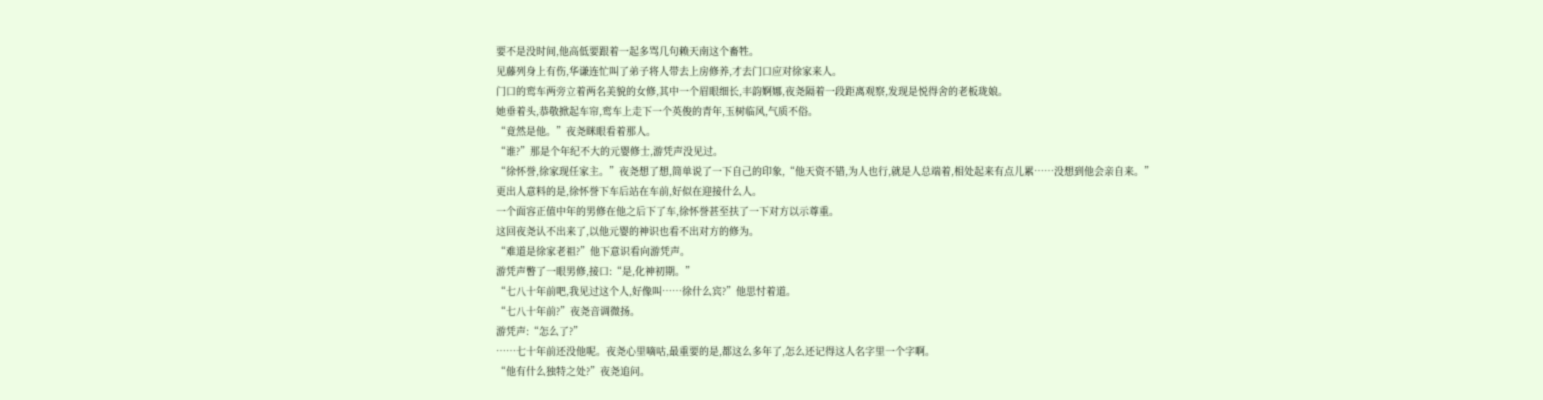要不是没时间,他高低要跟着一起多骂几句赖天南这个畜牲。
见藤列身上有伤,华谦连忙叫了弟子将人带去上房修养,才去门口应对徐家来人。
门口的鸾车两旁立着两名美貌的女修,其中一个眉眼细长,丰韵婀娜,夜尧隔着一段距离观察,发现是悦得舍的老板珑娘。
她垂着头,恭敬掀起车帘,鸾车上走下一个英俊的青年,玉树临风,气质不俗。
“竟然是他。”夜尧眯眼看着那人。
“谁?”那是个年纪不大的元婴修士,游凭声没见过。
“徐怀誉,徐家现任家主。”夜尧想了想,简单说了一下自己的印象,“他天资不错,为人也行,就是人总端着,相处起来有点儿累……没想到他会亲自来。”
更出人意料的是,徐怀誉下车后站在车前,好似在迎接什么人。
一个面容正值中年的男修在他之后下了车,徐怀誉甚至扶了一下对方以示尊重。
这回夜尧认不出来了,以他元婴的神识也看不出对方的修为。
“难道是徐家老祖?”他下意识看向游凭声。
游凭声瞥了一眼男修,接口:“是,化神初期。”
“七八十年前吧,我见过这个人,好像叫……徐什么宾?”他思忖着道。
“七八十年前?”夜尧音调微扬。
游凭声:“怎么了?”
……七十年前还没他呢。夜尧心里嘀咕,最重要的是,都这么多年了,怎么还记得这人名字里一个字啊。
“他有什么独特之处?”夜尧追问。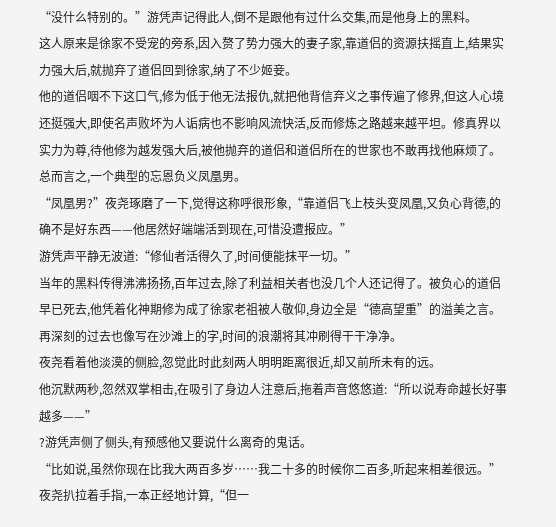“没什么特别的。”游凭声记得此人,倒不是跟他有过什么交集,而是他身上的黑料。
这人原来是徐家不受宠的旁系,因入赘了势力强大的妻子家,靠道侣的资源扶摇直上,结果实力强大后,就抛弃了道侣回到徐家,纳了不少姬妾。
他的道侣咽不下这口气,修为低于他无法报仇,就把他背信弃义之事传遍了修界,但这人心境还挺强大,即使名声败坏为人诟病也不影响风流快活,反而修炼之路越来越平坦。修真界以实力为尊,待他修为越发强大后,被他抛弃的道侣和道侣所在的世家也不敢再找他麻烦了。
总而言之,一个典型的忘恩负义凤凰男。
“凤凰男?”夜尧琢磨了一下,觉得这称呼很形象,“靠道侣飞上枝头变凤凰,又负心背德,的确不是好东西——他居然好端端活到现在,可惜没遭报应。”
游凭声平静无波道:“修仙者活得久了,时间便能抹平一切。”
当年的黑料传得沸沸扬扬,百年过去,除了利益相关者也没几个人还记得了。被负心的道侣早已死去,他凭着化神期修为成了徐家老祖被人敬仰,身边全是“德高望重”的溢美之言。
再深刻的过去也像写在沙滩上的字,时间的浪潮将其冲刷得干干净净。
夜尧看着他淡漠的侧脸,忽觉此时此刻两人明明距离很近,却又前所未有的远。
他沉默两秒,忽然双掌相击,在吸引了身边人注意后,拖着声音悠悠道:“所以说寿命越长好事越多——”
?游凭声侧了侧头,有预感他又要说什么离奇的鬼话。
“比如说,虽然你现在比我大两百多岁……我二十多的时候你二百多,听起来相差很远。”夜尧扒拉着手指,一本正经地计算,“但一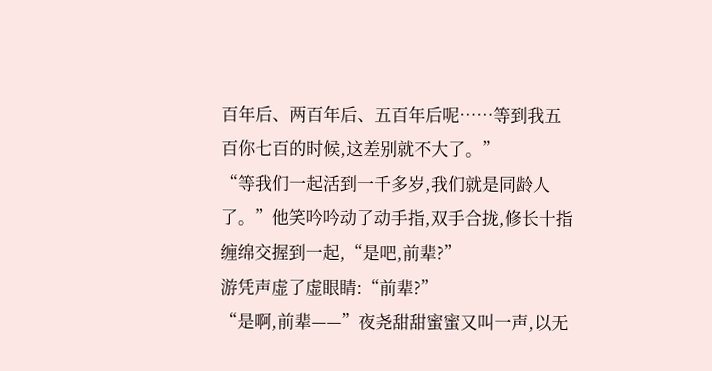百年后、两百年后、五百年后呢……等到我五百你七百的时候,这差别就不大了。”
“等我们一起活到一千多岁,我们就是同龄人了。”他笑吟吟动了动手指,双手合拢,修长十指缠绵交握到一起,“是吧,前辈?”
游凭声虚了虚眼睛:“前辈?”
“是啊,前辈——”夜尧甜甜蜜蜜又叫一声,以无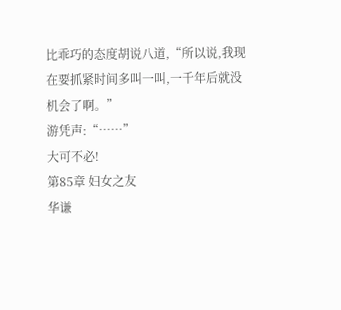比乖巧的态度胡说八道,“所以说,我现在要抓紧时间多叫一叫,一千年后就没机会了啊。”
游凭声:“……”
大可不必!
第85章 妇女之友
华谦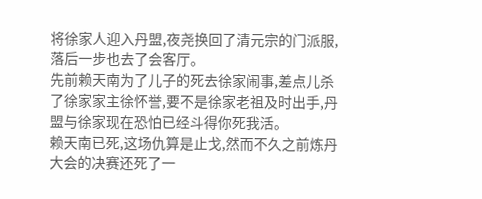将徐家人迎入丹盟,夜尧换回了清元宗的门派服,落后一步也去了会客厅。
先前赖天南为了儿子的死去徐家闹事,差点儿杀了徐家家主徐怀誉,要不是徐家老祖及时出手,丹盟与徐家现在恐怕已经斗得你死我活。
赖天南已死,这场仇算是止戈,然而不久之前炼丹大会的决赛还死了一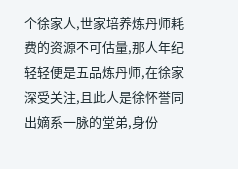个徐家人,世家培养炼丹师耗费的资源不可估量,那人年纪轻轻便是五品炼丹师,在徐家深受关注,且此人是徐怀誉同出嫡系一脉的堂弟,身份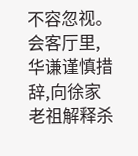不容忽视。
会客厅里,华谦谨慎措辞,向徐家老祖解释杀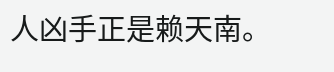人凶手正是赖天南。